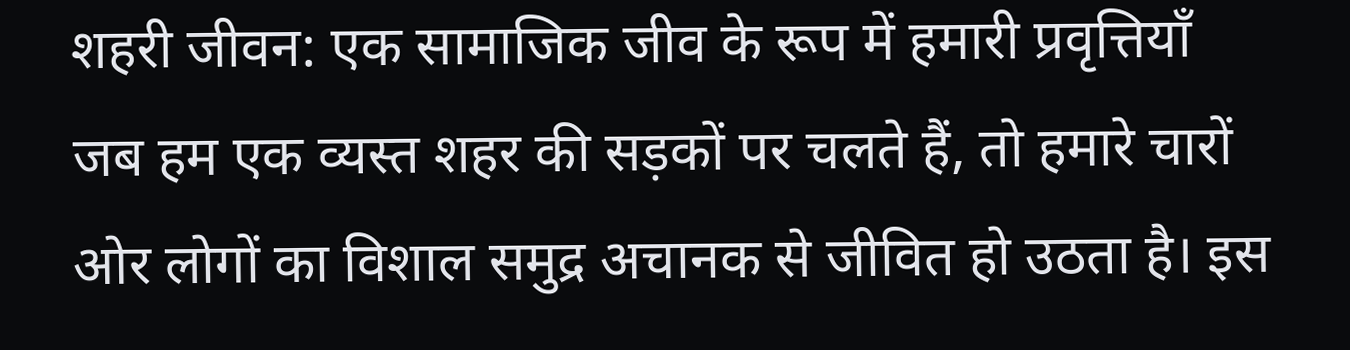शहरी जीवन: एक सामाजिक जीव के रूप में हमारी प्रवृत्तियाँ
जब हम एक व्यस्त शहर की सड़कों पर चलते हैं, तो हमारे चारों ओर लोगों का विशाल समुद्र अचानक से जीवित हो उठता है। इस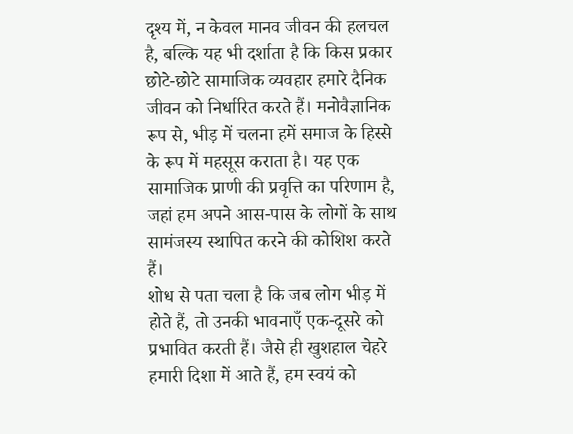दृश्य में, न केवल मानव जीवन की हलचल है, बल्कि यह भी दर्शाता है कि किस प्रकार छोटे-छोटे सामाजिक व्यवहार हमारे दैनिक जीवन को निर्धारित करते हैं। मनोवैज्ञानिक रूप से, भीड़ में चलना हमें समाज के हिस्से के रूप में महसूस कराता है। यह एक सामाजिक प्राणी की प्रवृत्ति का परिणाम है, जहां हम अपने आस-पास के लोगों के साथ सामंजस्य स्थापित करने की कोशिश करते हैं।
शोध से पता चला है कि जब लोग भीड़ में होते हैं, तो उनकी भावनाएँ एक-दूसरे को प्रभावित करती हैं। जैसे ही खुशहाल चेहरे हमारी दिशा में आते हैं, हम स्वयं को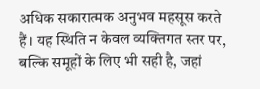अधिक सकारात्मक अनुभव महसूस करते हैं। यह स्थिति न केवल व्यक्तिगत स्तर पर, बल्कि समूहों के लिए भी सही है, जहां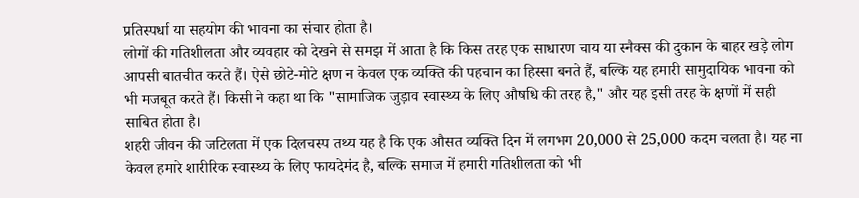प्रतिस्पर्धा या सहयोग की भावना का संचार होता है।
लोगों की गतिशीलता और व्यवहार को देखने से समझ में आता है कि किस तरह एक साधारण चाय या स्नैक्स की दुकान के बाहर खड़े लोग आपसी बातचीत करते हैं। ऐसे छोटे-मोटे क्षण न केवल एक व्यक्ति की पहचान का हिस्सा बनते हैं, बल्कि यह हमारी सामुदायिक भावना को भी मजबूत करते हैं। किसी ने कहा था कि "सामाजिक जुड़ाव स्वास्थ्य के लिए औषधि की तरह है," और यह इसी तरह के क्षणों में सही साबित होता है।
शहरी जीवन की जटिलता में एक दिलचस्प तथ्य यह है कि एक औसत व्यक्ति दिन में लगभग 20,000 से 25,000 कदम चलता है। यह ना केवल हमारे शारीरिक स्वास्थ्य के लिए फायदेमंद है, बल्कि समाज में हमारी गतिशीलता को भी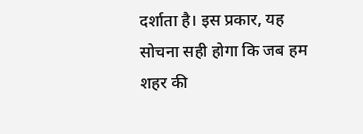दर्शाता है। इस प्रकार, यह सोचना सही होगा कि जब हम शहर की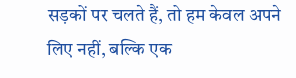सड़कों पर चलते हैं, तो हम केवल अपने लिए नहीं, बल्कि एक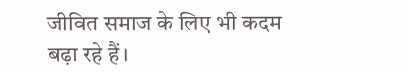जीवित समाज के लिए भी कदम बढ़ा रहे हैं।